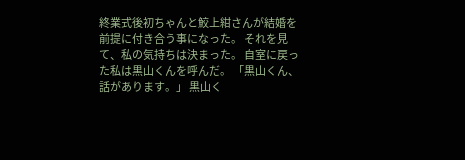終業式後初ちゃんと鮫上紺さんが結婚を前提に付き合う事になった。 それを見て、私の気持ちは決まった。 自室に戻った私は黒山くんを呼んだ。 「黒山くん、話があります。」 黒山く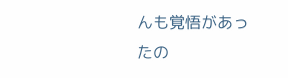んも覚悟があったの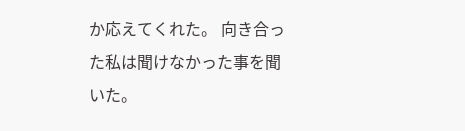か応えてくれた。 向き合った私は聞けなかった事を聞いた。